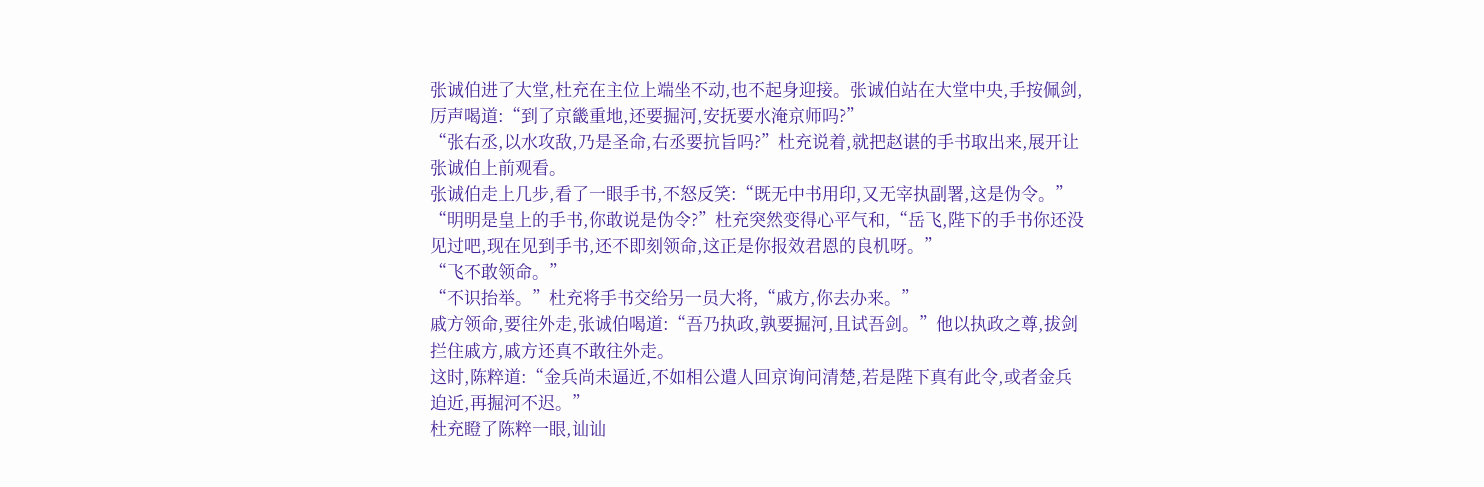张诚伯进了大堂,杜充在主位上端坐不动,也不起身迎接。张诚伯站在大堂中央,手按佩剑,厉声喝道:“到了京畿重地,还要掘河,安抚要水淹京师吗?”
“张右丞,以水攻敌,乃是圣命,右丞要抗旨吗?”杜充说着,就把赵谌的手书取出来,展开让张诚伯上前观看。
张诚伯走上几步,看了一眼手书,不怒反笑:“既无中书用印,又无宰执副署,这是伪令。”
“明明是皇上的手书,你敢说是伪令?”杜充突然变得心平气和,“岳飞,陛下的手书你还没见过吧,现在见到手书,还不即刻领命,这正是你报效君恩的良机呀。”
“飞不敢领命。”
“不识抬举。”杜充将手书交给另一员大将,“戚方,你去办来。”
戚方领命,要往外走,张诚伯喝道:“吾乃执政,孰要掘河,且试吾剑。”他以执政之尊,拔剑拦住戚方,戚方还真不敢往外走。
这时,陈粹道:“金兵尚未逼近,不如相公遣人回京询问清楚,若是陛下真有此令,或者金兵迫近,再掘河不迟。”
杜充瞪了陈粹一眼,讪讪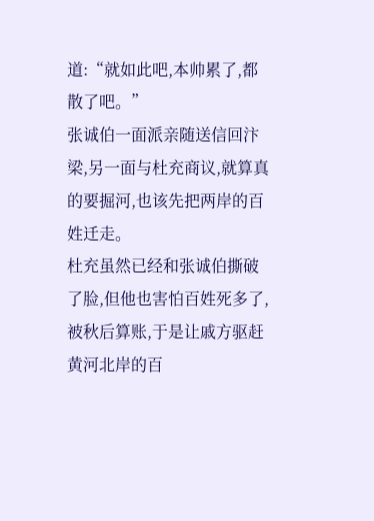道:“就如此吧,本帅累了,都散了吧。”
张诚伯一面派亲随送信回汴梁,另一面与杜充商议,就算真的要掘河,也该先把两岸的百姓迁走。
杜充虽然已经和张诚伯撕破了脸,但他也害怕百姓死多了,被秋后算账,于是让戚方驱赶黄河北岸的百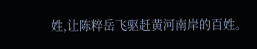姓,让陈粹岳飞驱赶黄河南岸的百姓。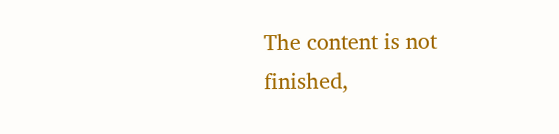The content is not finished,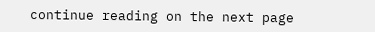continue reading on the next page